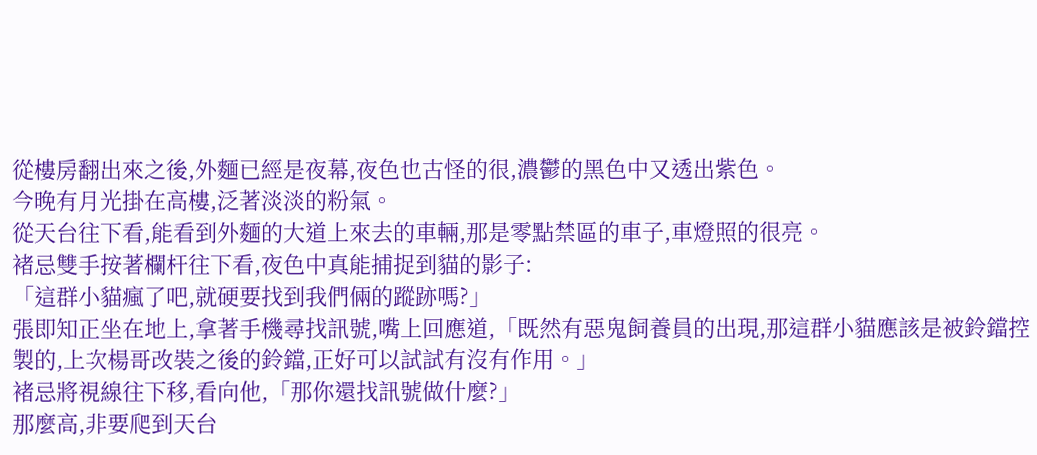從樓房翻出來之後,外麵已經是夜幕,夜色也古怪的很,濃鬱的黑色中又透出紫色。
今晚有月光掛在高樓,泛著淡淡的粉氣。
從天台往下看,能看到外麵的大道上來去的車輛,那是零點禁區的車子,車燈照的很亮。
褚忌雙手按著欄杆往下看,夜色中真能捕捉到貓的影子:
「這群小貓瘋了吧,就硬要找到我們倆的蹤跡嗎?」
張即知正坐在地上,拿著手機尋找訊號,嘴上回應道,「既然有惡鬼飼養員的出現,那這群小貓應該是被鈴鐺控製的,上次楊哥改裝之後的鈴鐺,正好可以試試有沒有作用。」
褚忌將視線往下移,看向他,「那你還找訊號做什麼?」
那麼高,非要爬到天台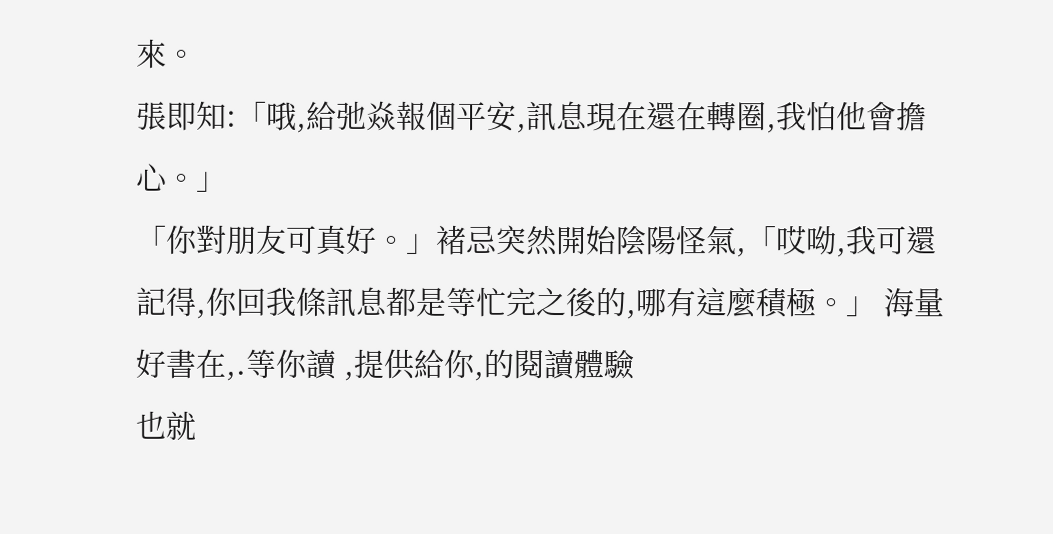來。
張即知:「哦,給弛焱報個平安,訊息現在還在轉圈,我怕他會擔心。」
「你對朋友可真好。」褚忌突然開始陰陽怪氣,「哎呦,我可還記得,你回我條訊息都是等忙完之後的,哪有這麼積極。」 海量好書在,.等你讀 ,提供給你,的閱讀體驗
也就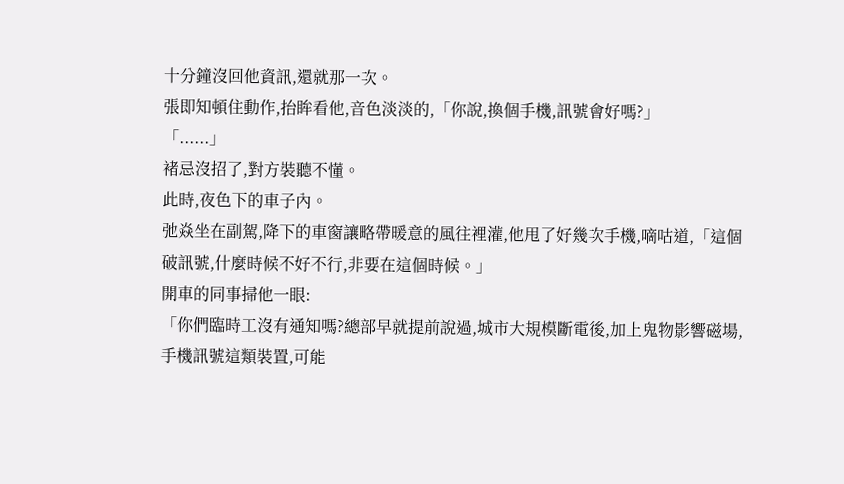十分鐘沒回他資訊,還就那一次。
張即知頓住動作,抬眸看他,音色淡淡的,「你說,換個手機,訊號會好嗎?」
「......」
褚忌沒招了,對方裝聽不懂。
此時,夜色下的車子內。
弛焱坐在副駕,降下的車窗讓略帶暖意的風往裡灌,他甩了好幾次手機,嘀咕道,「這個破訊號,什麼時候不好不行,非要在這個時候。」
開車的同事掃他一眼:
「你們臨時工沒有通知嗎?總部早就提前說過,城市大規模斷電後,加上鬼物影響磁場,手機訊號這類裝置,可能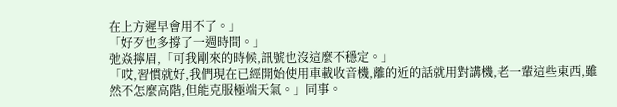在上方遲早會用不了。」
「好歹也多撐了一週時間。」
弛焱擰眉,「可我剛來的時候,訊號也沒這麼不穩定。」
「哎,習慣就好,我們現在已經開始使用車載收音機,離的近的話就用對講機,老一輩這些東西,雖然不怎麼高階,但能克服極端天氣。」同事。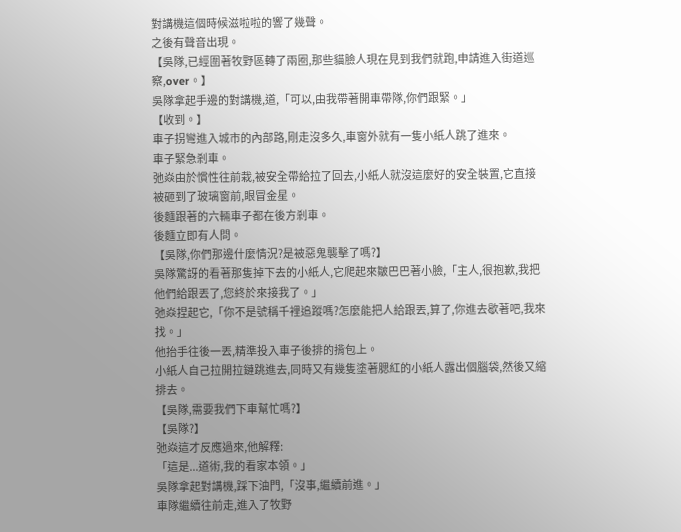對講機這個時候滋啦啦的響了幾聲。
之後有聲音出現。
【吳隊,已經圍著牧野區轉了兩圈,那些貓臉人現在見到我們就跑,申請進入街道巡察,over。】
吳隊拿起手邊的對講機,道,「可以,由我帶著開車帶隊,你們跟緊。」
【收到。】
車子拐彎進入城市的內部路,剛走沒多久,車窗外就有一隻小紙人跳了進來。
車子緊急剎車。
弛焱由於慣性往前栽,被安全帶給拉了回去,小紙人就沒這麼好的安全裝置,它直接被砸到了玻璃窗前,眼冒金星。
後麵跟著的六輛車子都在後方剎車。
後麵立即有人問。
【吳隊,你們那邊什麼情況?是被惡鬼襲擊了嗎?】
吳隊驚訝的看著那隻掉下去的小紙人,它爬起來皺巴巴著小臉,「主人,很抱歉,我把他們給跟丟了,您終於來接我了。」
弛焱捏起它,「你不是號稱千裡追蹤嗎?怎麼能把人給跟丟,算了,你進去歇著吧,我來找。」
他抬手往後一丟,精準投入車子後排的揹包上。
小紙人自己拉開拉鏈跳進去,同時又有幾隻塗著腮紅的小紙人露出個腦袋,然後又縮排去。
【吳隊,需要我們下車幫忙嗎?】
【吳隊?】
弛焱這才反應過來,他解釋:
「這是...道術,我的看家本領。」
吳隊拿起對講機,踩下油門,「沒事,繼續前進。」
車隊繼續往前走,進入了牧野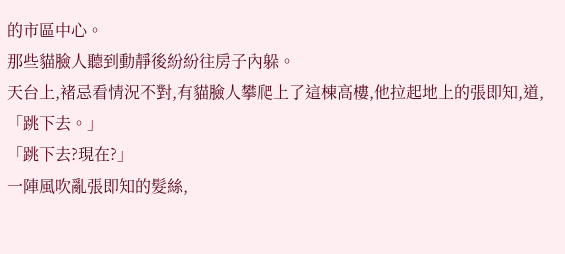的市區中心。
那些貓臉人聽到動靜後紛紛往房子內躲。
天台上,褚忌看情況不對,有貓臉人攀爬上了這棟高樓,他拉起地上的張即知,道,「跳下去。」
「跳下去?現在?」
一陣風吹亂張即知的髮絲,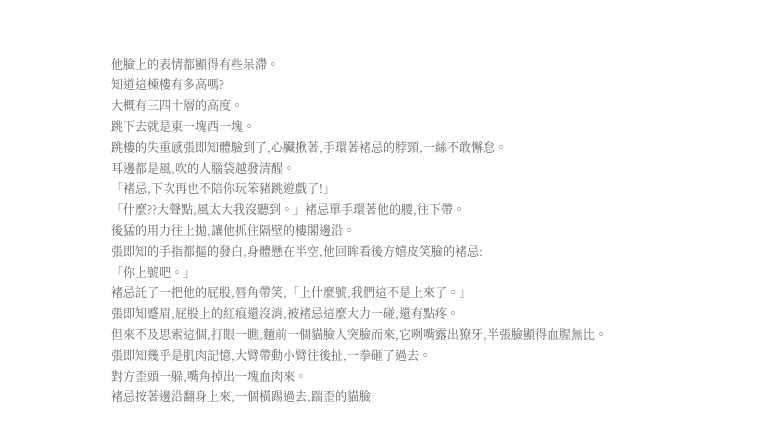他臉上的表情都顯得有些呆滯。
知道這棟樓有多高嗎?
大概有三四十層的高度。
跳下去就是東一塊西一塊。
跳樓的失重感張即知體驗到了,心臟揪著,手環著褚忌的脖頸,一絲不敢懈怠。
耳邊都是風,吹的人腦袋越發清醒。
「褚忌,下次再也不陪你玩笨豬跳遊戲了!」
「什麼??大聲點,風太大我沒聽到。」褚忌單手環著他的腰,往下帶。
後猛的用力往上拋,讓他抓住隔壁的樓閣邊沿。
張即知的手指都摳的發白,身體懸在半空,他回眸看後方嬉皮笑臉的褚忌:
「你上號吧。」
褚忌託了一把他的屁股,唇角帶笑,「上什麼號,我們這不是上來了。」
張即知蹙眉,屁股上的紅痕還沒消,被褚忌這麼大力一碰,還有點疼。
但來不及思索這個,打眼一瞧,麵前一個貓臉人突臉而來,它咧嘴露出獠牙,半張臉顯得血腥無比。
張即知幾乎是肌肉記憶,大臂帶動小臂往後扯,一拳砸了過去。
對方歪頭一躲,嘴角掉出一塊血肉來。
褚忌按著邊沿翻身上來,一個橫踢過去,踹歪的貓臉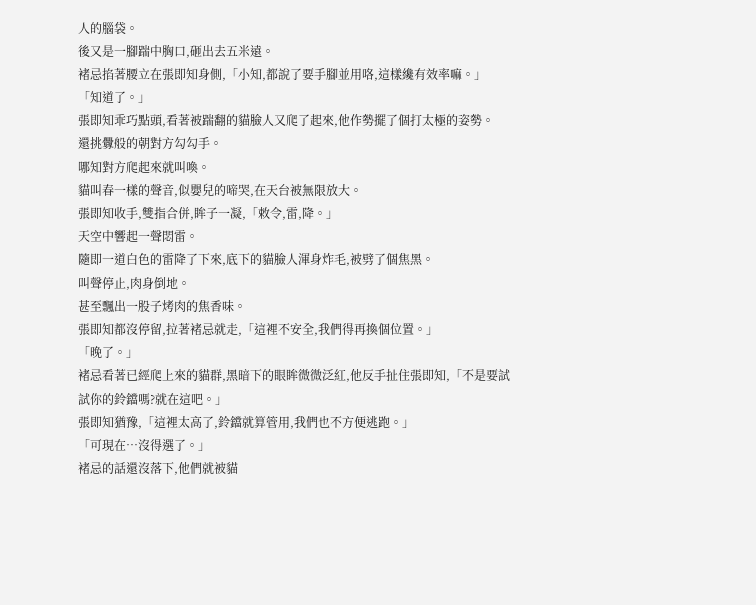人的腦袋。
後又是一腳踹中胸口,砸出去五米遠。
褚忌掐著腰立在張即知身側,「小知,都說了要手腳並用咯,這樣纔有效率嘛。」
「知道了。」
張即知乖巧點頭,看著被踹翻的貓臉人又爬了起來,他作勢擺了個打太極的姿勢。
還挑釁般的朝對方勾勾手。
哪知對方爬起來就叫喚。
貓叫春一樣的聲音,似嬰兒的啼哭,在天台被無限放大。
張即知收手,雙指合併,眸子一凝,「敕令,雷,降。」
天空中響起一聲悶雷。
隨即一道白色的雷降了下來,底下的貓臉人渾身炸毛,被劈了個焦黑。
叫聲停止,肉身倒地。
甚至飄出一股子烤肉的焦香味。
張即知都沒停留,拉著褚忌就走,「這裡不安全,我們得再換個位置。」
「晚了。」
褚忌看著已經爬上來的貓群,黑暗下的眼眸微微泛紅,他反手扯住張即知,「不是要試試你的鈴鐺嗎?就在這吧。」
張即知猶豫,「這裡太高了,鈴鐺就算管用,我們也不方便逃跑。」
「可現在…沒得選了。」
褚忌的話還沒落下,他們就被貓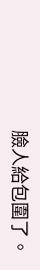臉人給包圍了。